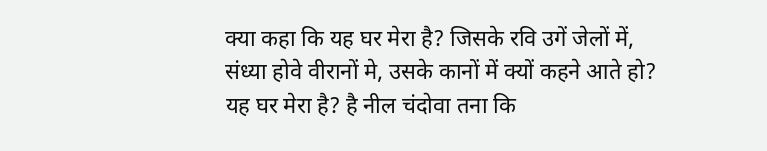क्या कहा कि यह घर मेरा है? जिसके रवि उगें जेलों में, संध्या होवे वीरानों मे, उसके कानों में क्यों कहने आते हो? यह घर मेरा है? है नील चंदोवा तना कि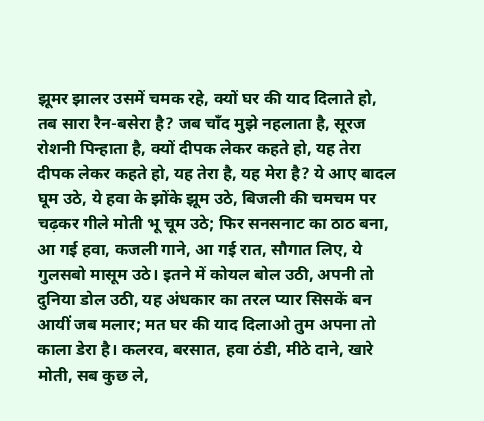झूमर झालर उसमें चमक रहे, क्यों घर की याद दिलाते हो, तब सारा रैन-बसेरा है? जब चाँद मुझे नहलाता है, सूरज रोशनी पिन्हाता है, क्यों दीपक लेकर कहते हो, यह तेरा दीपक लेकर कहते हो, यह तेरा है, यह मेरा है? ये आए बादल घूम उठे, ये हवा के झोंके झूम उठे, बिजली की चमचम पर चढ़कर गीले मोती भू चूम उठे; फिर सनसनाट का ठाठ बना, आ गई हवा, कजली गाने, आ गई रात, सौगात लिए, ये गुलसबो मासूम उठे। इतने में कोयल बोल उठी, अपनी तो दुनिया डोल उठी, यह अंधकार का तरल प्यार सिसकें बन आयीं जब मलार; मत घर की याद दिलाओ तुम अपना तो काला डेरा है। कलरव, बरसात, हवा ठंडी, मीठे दाने, खारे मोती, सब कुछ ले,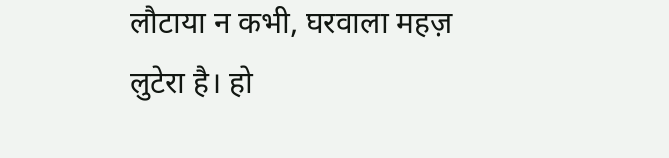लौटाया न कभी, घरवाला महज़ लुटेरा है। हो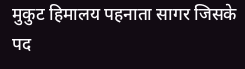मुकुट हिमालय पहनाता सागर जिसके पद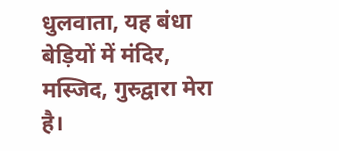धुलवाता, यह बंधा बेड़ियों में मंदिर, मस्जिद, गुस्र्द्वारा मेरा है।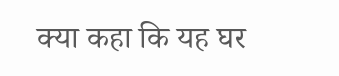क्या कहा कि यह घर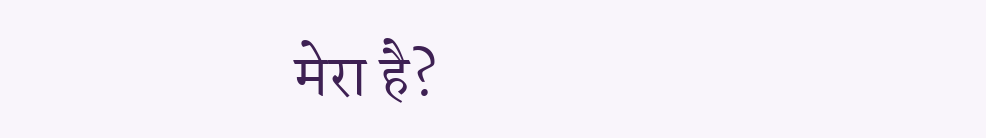मेरा है?